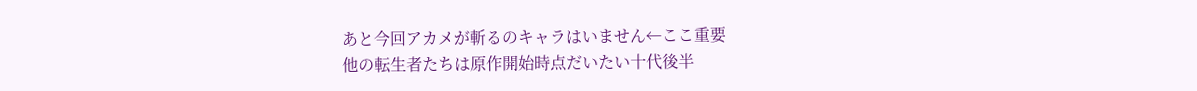あと今回アカメが斬るのキャラはいません←ここ重要
他の転生者たちは原作開始時点だいたい十代後半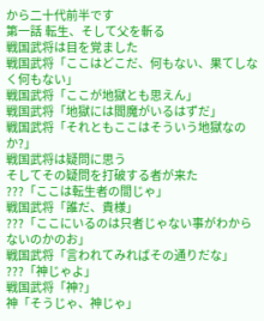から二十代前半です
第一話 転生、そして父を斬る
戦国武将は目を覚ました
戦国武将「ここはどこだ、何もない、果てしなく何もない」
戦国武将「ここが地獄とも思えん」
戦国武将「地獄には閻魔がいるはずだ」
戦国武将「それともここはそういう地獄なのか?」
戦国武将は疑問に思う
そしてその疑問を打破する者が来た
???「ここは転生者の間じゃ」
戦国武将「誰だ、貴様」
???「ここにいるのは只者じゃない事がわからないのかのお」
戦国武将「言われてみればその通りだな」
???「神じゃよ」
戦国武将「神?」
神「そうじゃ、神じゃ」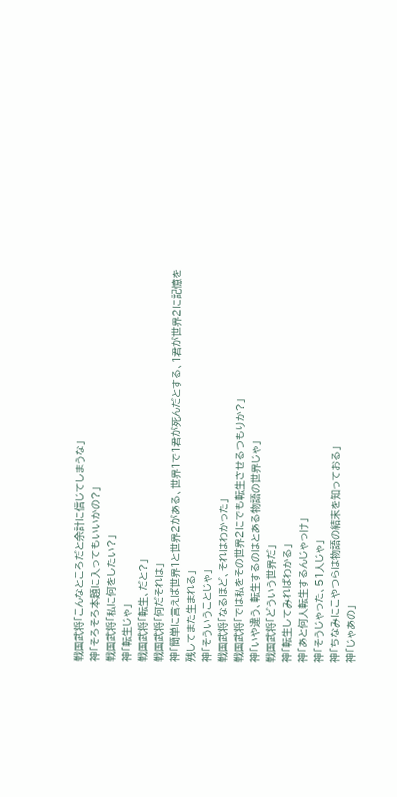戦国武将「こんなところだと余計に信じてしまうな」
神「そろそろ本題に入ってもいいかの?」
戦国武将「私に何をしたい?」
神「転生じゃ」
戦国武将「転生、だと?」
戦国武将「何だそれは」
神「簡単に言えば世界1と世界2がある、世界1で1君が死んだとする、1君が世界2に記憶を残してまた生まれる」
神「そういうことじゃ」
戦国武将「なるほど、それはわかった」
戦国武将「では私をその世界2にでも転生させるつもりか?」
神「いや違う、転生するのはとある物語の世界じゃ」
戦国武将「どういう世界だ」
神「転生してみればわかる」
神「あと何人転生するんじゃっけ」
神「そうじゃった、51人じゃ」
神「ちなみにこやつらは物語の結末を知っておる」
神「じゃあの」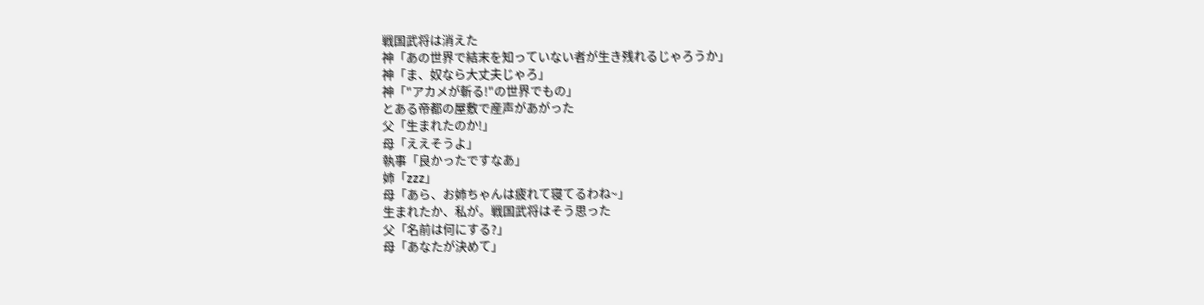戦国武将は消えた
神「あの世界で結末を知っていない者が生き残れるじゃろうか」
神「ま、奴なら大丈夫じゃろ」
神「"アカメが斬る!"の世界でもの」
とある帝都の屋敷で産声があがった
父「生まれたのか!」
母「ええそうよ」
執事「良かったですなあ」
姉「zzz」
母「あら、お姉ちゃんは疲れて寝てるわね~」
生まれたか、私が。戦国武将はそう思った
父「名前は何にする?」
母「あなたが決めて」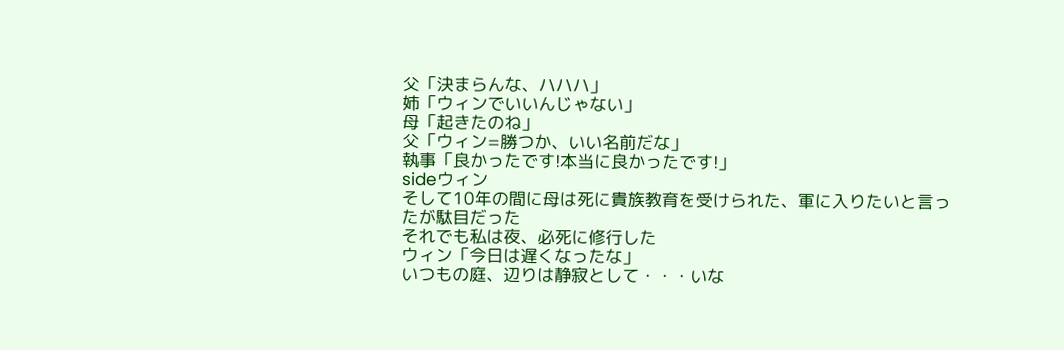父「決まらんな、ハハハ」
姉「ウィンでいいんじゃない」
母「起きたのね」
父「ウィン=勝つか、いい名前だな」
執事「良かったです!本当に良かったです!」
sideウィン
そして10年の間に母は死に貴族教育を受けられた、軍に入りたいと言ったが駄目だった
それでも私は夜、必死に修行した
ウィン「今日は遅くなったな」
いつもの庭、辺りは静寂として・・・いな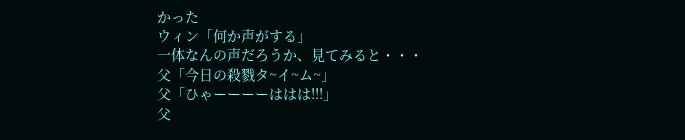かった
ウィン「何か声がする」
一体なんの声だろうか、見てみると・・・
父「今日の殺戮タ~イ~ム~」
父「ひゃーーーーははは!!!」
父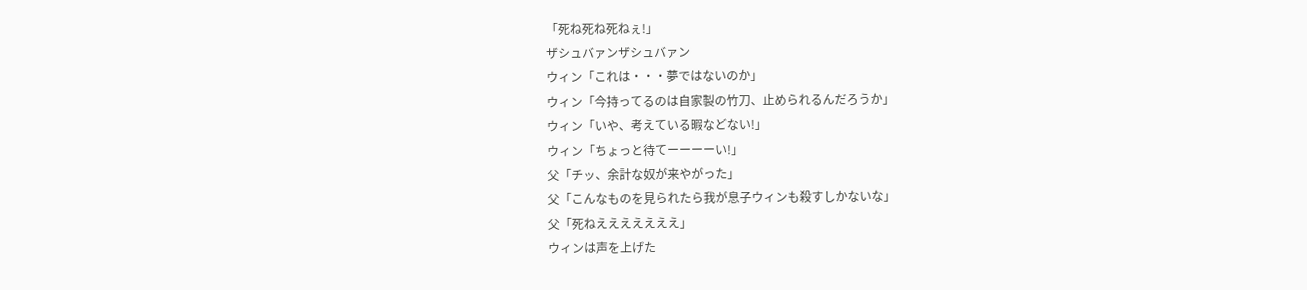「死ね死ね死ねぇ!」
ザシュバァンザシュバァン
ウィン「これは・・・夢ではないのか」
ウィン「今持ってるのは自家製の竹刀、止められるんだろうか」
ウィン「いや、考えている暇などない!」
ウィン「ちょっと待てーーーーい!」
父「チッ、余計な奴が来やがった」
父「こんなものを見られたら我が息子ウィンも殺すしかないな」
父「死ねえええええええ」
ウィンは声を上げた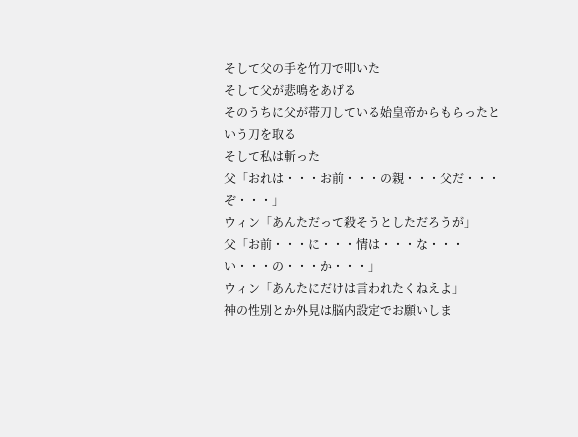そして父の手を竹刀で叩いた
そして父が悲鳴をあげる
そのうちに父が帯刀している始皇帝からもらったという刀を取る
そして私は斬った
父「おれは・・・お前・・・の親・・・父だ・・・ぞ・・・」
ウィン「あんただって殺そうとしただろうが」
父「お前・・・に・・・情は・・・な・・・い・・・の・・・か・・・」
ウィン「あんたにだけは言われたくねえよ」
神の性別とか外見は脳内設定でお願いしま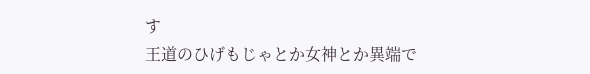す
王道のひげもじゃとか女神とか異端で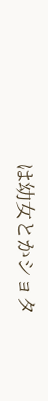は幼女とかショタ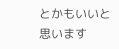とかもいいと思います